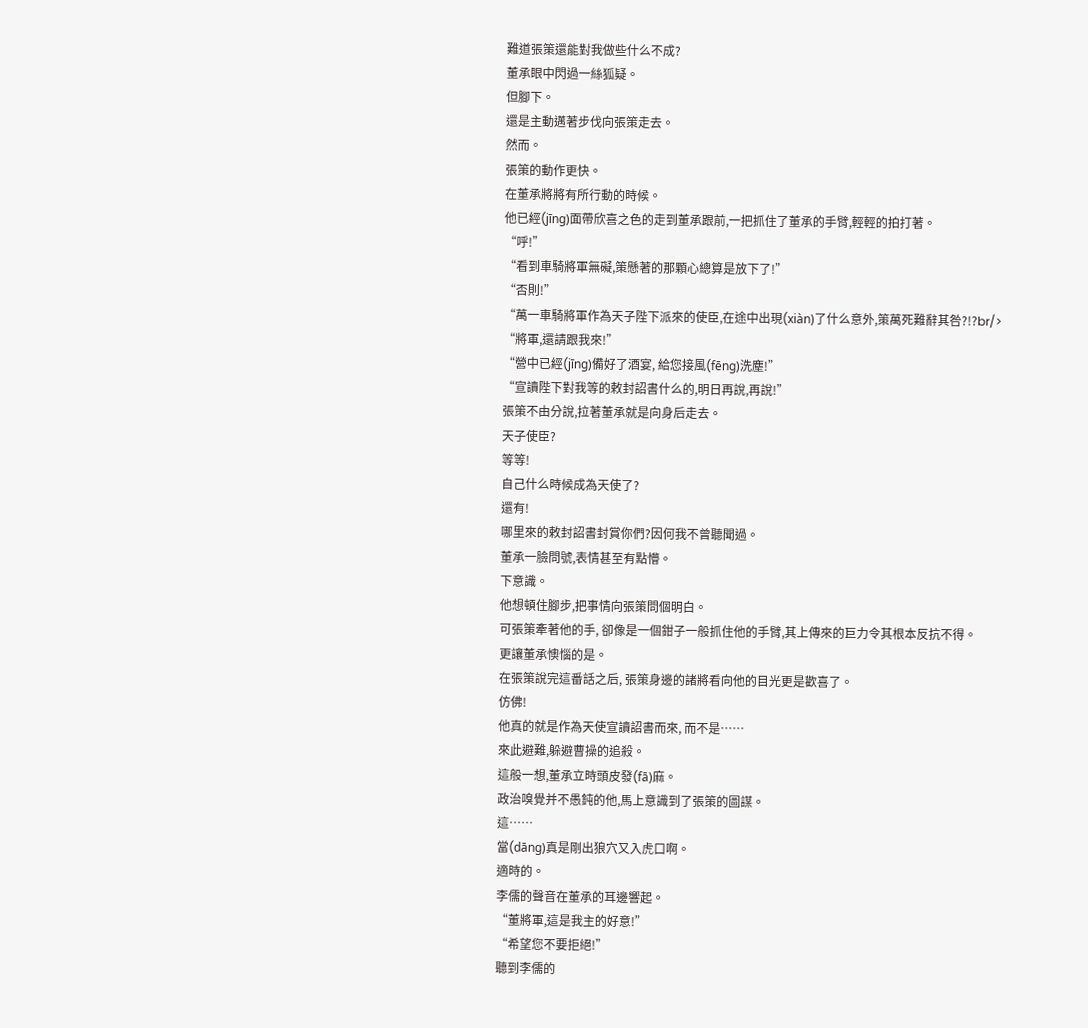難道張策還能對我做些什么不成?
董承眼中閃過一絲狐疑。
但腳下。
還是主動邁著步伐向張策走去。
然而。
張策的動作更快。
在董承將將有所行動的時候。
他已經(jīng)面帶欣喜之色的走到董承跟前,一把抓住了董承的手臂,輕輕的拍打著。
“呼!”
“看到車騎將軍無礙,策懸著的那顆心總算是放下了!”
“否則!”
“萬一車騎將軍作為天子陛下派來的使臣,在途中出現(xiàn)了什么意外,策萬死難辭其咎?!?br/>
“將軍,還請跟我來!”
“營中已經(jīng)備好了酒宴, 給您接風(fēng)洗塵!”
“宣讀陛下對我等的敕封詔書什么的,明日再說,再說!”
張策不由分說,拉著董承就是向身后走去。
天子使臣?
等等!
自己什么時候成為天使了?
還有!
哪里來的敕封詔書封賞你們?因何我不曾聽聞過。
董承一臉問號,表情甚至有點懵。
下意識。
他想頓住腳步,把事情向張策問個明白。
可張策牽著他的手, 卻像是一個鉗子一般抓住他的手臂,其上傳來的巨力令其根本反抗不得。
更讓董承懊惱的是。
在張策說完這番話之后, 張策身邊的諸將看向他的目光更是歡喜了。
仿佛!
他真的就是作為天使宣讀詔書而來, 而不是……
來此避難,躲避曹操的追殺。
這般一想,董承立時頭皮發(fā)麻。
政治嗅覺并不愚鈍的他,馬上意識到了張策的圖謀。
這……
當(dāng)真是剛出狼穴又入虎口啊。
適時的。
李儒的聲音在董承的耳邊響起。
“董將軍,這是我主的好意!”
“希望您不要拒絕!”
聽到李儒的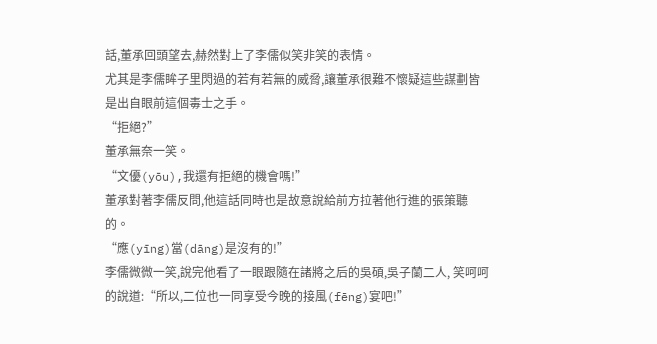話,董承回頭望去,赫然對上了李儒似笑非笑的表情。
尤其是李儒眸子里閃過的若有若無的威脅,讓董承很難不懷疑這些謀劃皆是出自眼前這個毒士之手。
“拒絕?”
董承無奈一笑。
“文優(yōu),我還有拒絕的機會嗎!”
董承對著李儒反問,他這話同時也是故意說給前方拉著他行進的張策聽的。
“應(yīng)當(dāng)是沒有的!”
李儒微微一笑,說完他看了一眼跟隨在諸將之后的吳碩,吳子蘭二人, 笑呵呵的說道:“所以,二位也一同享受今晚的接風(fēng)宴吧!”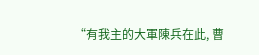“有我主的大軍陳兵在此, 曹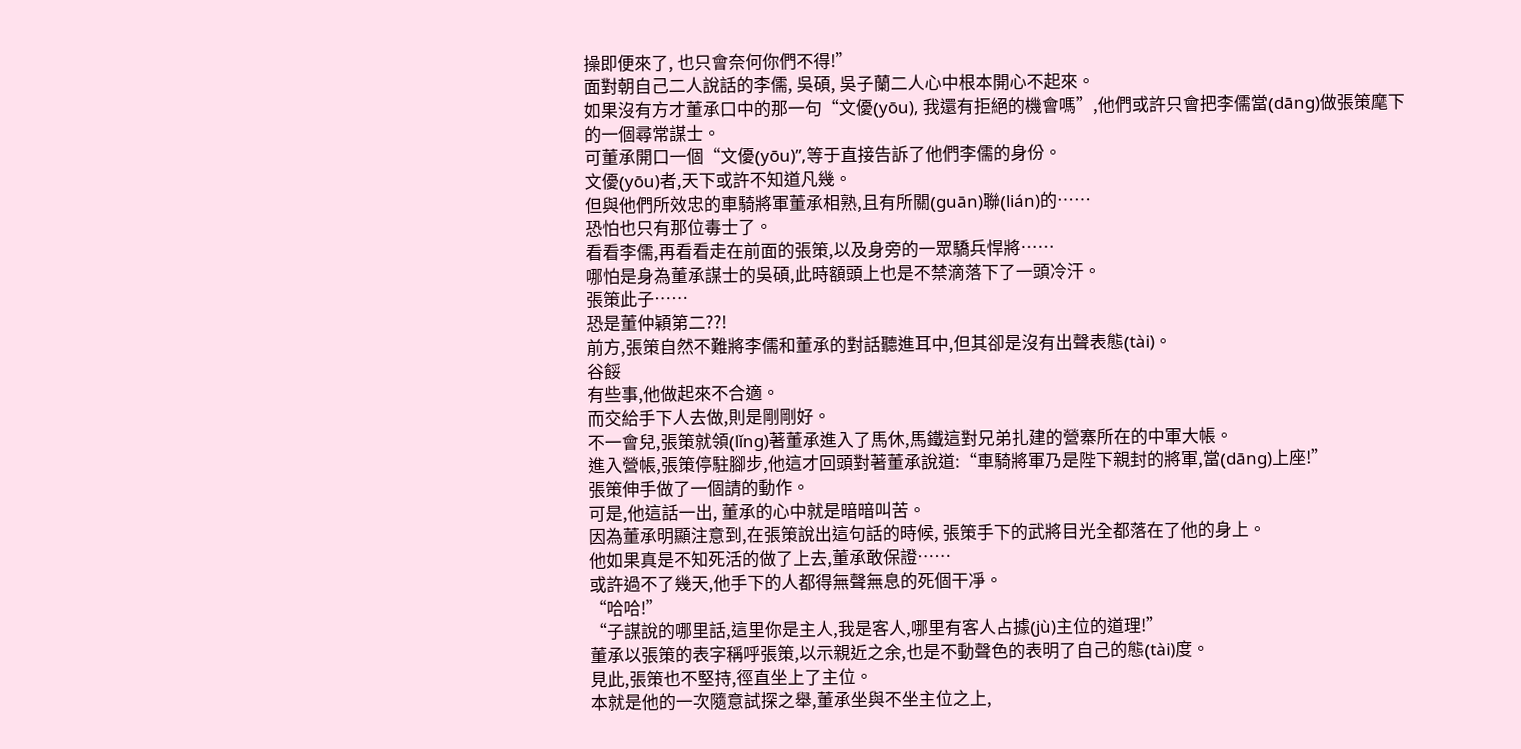操即便來了, 也只會奈何你們不得!”
面對朝自己二人說話的李儒, 吳碩, 吳子蘭二人心中根本開心不起來。
如果沒有方才董承口中的那一句“文優(yōu), 我還有拒絕的機會嗎”,他們或許只會把李儒當(dāng)做張策麾下的一個尋常謀士。
可董承開口一個“文優(yōu)”,等于直接告訴了他們李儒的身份。
文優(yōu)者,天下或許不知道凡幾。
但與他們所效忠的車騎將軍董承相熟,且有所關(guān)聯(lián)的……
恐怕也只有那位毒士了。
看看李儒,再看看走在前面的張策,以及身旁的一眾驕兵悍將……
哪怕是身為董承謀士的吳碩,此時額頭上也是不禁滴落下了一頭冷汗。
張策此子……
恐是董仲穎第二??!
前方,張策自然不難將李儒和董承的對話聽進耳中,但其卻是沒有出聲表態(tài)。
谷餒
有些事,他做起來不合適。
而交給手下人去做,則是剛剛好。
不一會兒,張策就領(lǐng)著董承進入了馬休,馬鐵這對兄弟扎建的營寨所在的中軍大帳。
進入營帳,張策停駐腳步,他這才回頭對著董承說道:“車騎將軍乃是陛下親封的將軍,當(dāng)上座!”
張策伸手做了一個請的動作。
可是,他這話一出, 董承的心中就是暗暗叫苦。
因為董承明顯注意到,在張策說出這句話的時候, 張策手下的武將目光全都落在了他的身上。
他如果真是不知死活的做了上去,董承敢保證……
或許過不了幾天,他手下的人都得無聲無息的死個干凈。
“哈哈!”
“子謀說的哪里話,這里你是主人,我是客人,哪里有客人占據(jù)主位的道理!”
董承以張策的表字稱呼張策,以示親近之余,也是不動聲色的表明了自己的態(tài)度。
見此,張策也不堅持,徑直坐上了主位。
本就是他的一次隨意試探之舉,董承坐與不坐主位之上,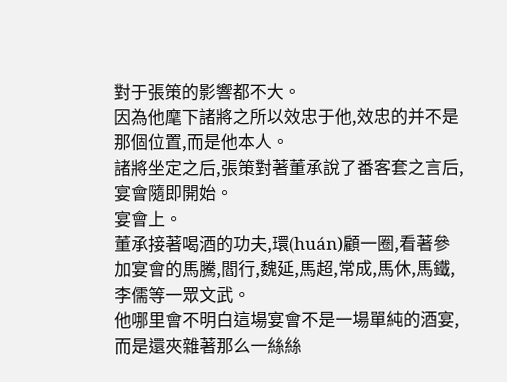對于張策的影響都不大。
因為他麾下諸將之所以效忠于他,效忠的并不是那個位置,而是他本人。
諸將坐定之后,張策對著董承說了番客套之言后,宴會隨即開始。
宴會上。
董承接著喝酒的功夫,環(huán)顧一圈,看著參加宴會的馬騰,閻行,魏延,馬超,常成,馬休,馬鐵,李儒等一眾文武。
他哪里會不明白這場宴會不是一場單純的酒宴,而是還夾雜著那么一絲絲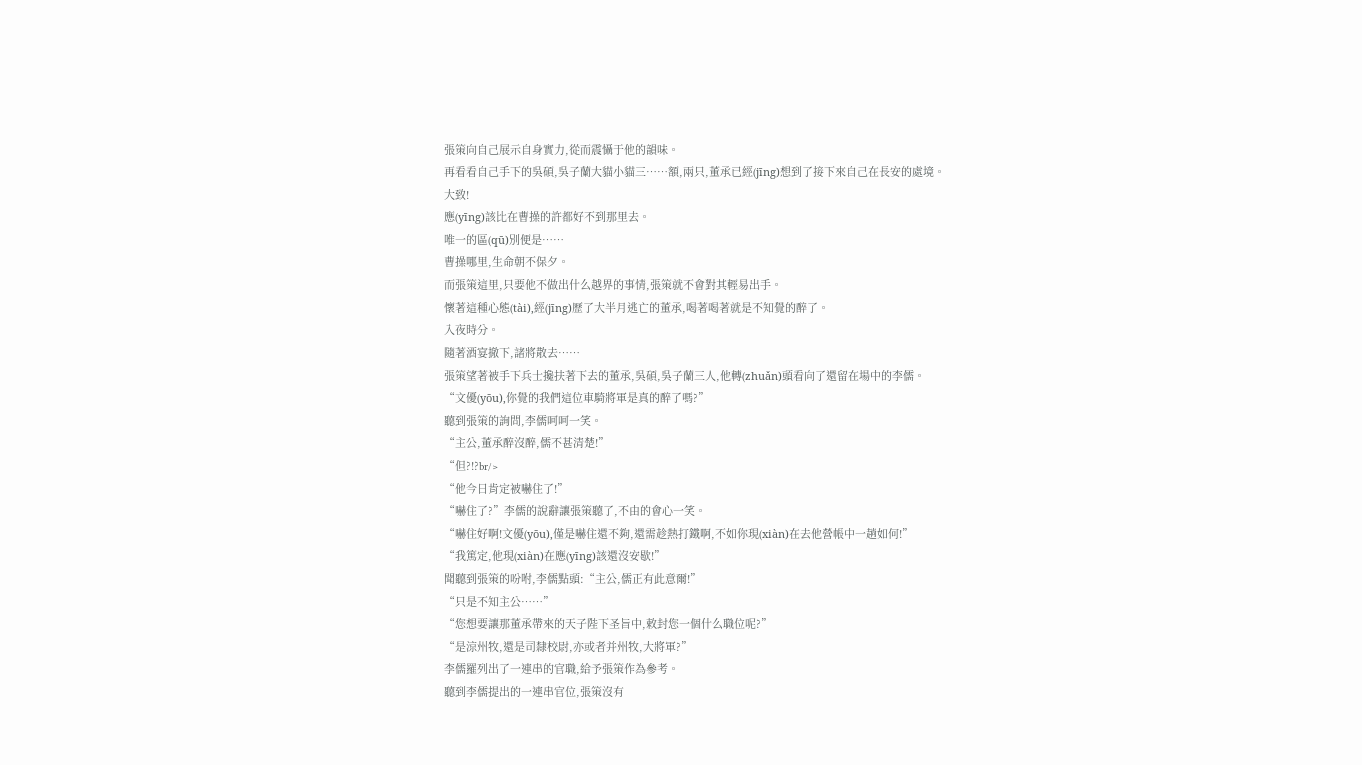張策向自己展示自身實力,從而震懾于他的韻味。
再看看自己手下的吳碩,吳子蘭大貓小貓三……額,兩只,董承已經(jīng)想到了接下來自己在長安的處境。
大致!
應(yīng)該比在曹操的許都好不到那里去。
唯一的區(qū)別便是……
曹操哪里,生命朝不保夕。
而張策這里,只要他不做出什么越界的事情,張策就不會對其輕易出手。
懷著這種心態(tài),經(jīng)歷了大半月逃亡的董承,喝著喝著就是不知覺的醉了。
入夜時分。
隨著酒宴撤下,諸將散去……
張策望著被手下兵士攙扶著下去的董承,吳碩,吳子蘭三人,他轉(zhuǎn)頭看向了還留在場中的李儒。
“文優(yōu),你覺的我們這位車騎將軍是真的醉了嗎?”
聽到張策的詢問,李儒呵呵一笑。
“主公,董承醉沒醉,儒不甚清楚!”
“但?!?br/>
“他今日肯定被嚇住了!”
“嚇住了?”李儒的說辭讓張策聽了,不由的會心一笑。
“嚇住好啊!文優(yōu),僅是嚇住還不夠,還需趁熱打鐵啊,不如你現(xiàn)在去他營帳中一趟如何!”
“我篤定,他現(xiàn)在應(yīng)該還沒安歇!”
聞聽到張策的吩咐,李儒點頭:“主公,儒正有此意爾!”
“只是不知主公……”
“您想要讓那董承帶來的天子陛下圣旨中,敕封您一個什么職位呢?”
“是涼州牧,還是司隸校尉,亦或者并州牧,大將軍?”
李儒羅列出了一連串的官職,給予張策作為參考。
聽到李儒提出的一連串官位,張策沒有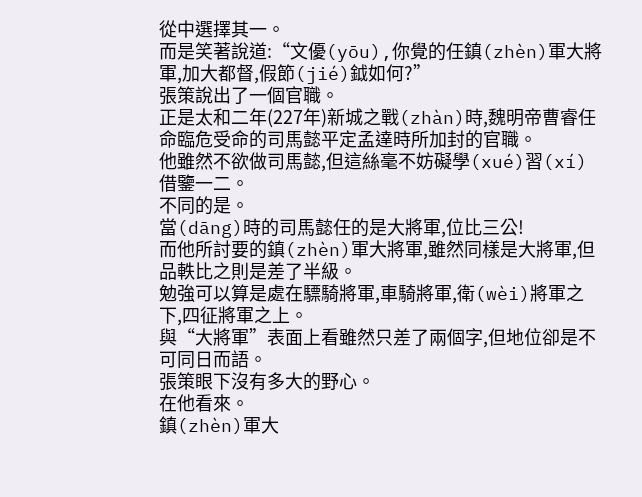從中選擇其一。
而是笑著說道:“文優(yōu),你覺的任鎮(zhèn)軍大將軍,加大都督,假節(jié)鉞如何?”
張策說出了一個官職。
正是太和二年(227年)新城之戰(zhàn)時,魏明帝曹睿任命臨危受命的司馬懿平定孟達時所加封的官職。
他雖然不欲做司馬懿,但這絲毫不妨礙學(xué)習(xí)借鑒一二。
不同的是。
當(dāng)時的司馬懿任的是大將軍,位比三公!
而他所討要的鎮(zhèn)軍大將軍,雖然同樣是大將軍,但品軼比之則是差了半級。
勉強可以算是處在驃騎將軍,車騎將軍,衛(wèi)將軍之下,四征將軍之上。
與“大將軍”表面上看雖然只差了兩個字,但地位卻是不可同日而語。
張策眼下沒有多大的野心。
在他看來。
鎮(zhèn)軍大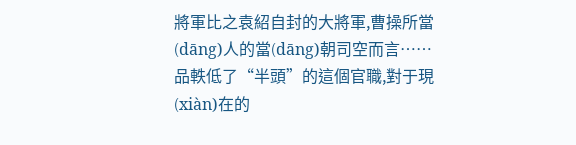將軍比之袁紹自封的大將軍,曹操所當(dāng)人的當(dāng)朝司空而言……
品軼低了“半頭”的這個官職,對于現(xiàn)在的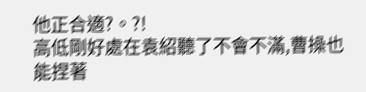他正合適?。?!
高低剛好處在袁紹聽了不會不滿,曹操也能捏著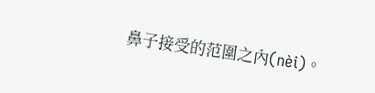鼻子接受的范圍之內(nèi)。